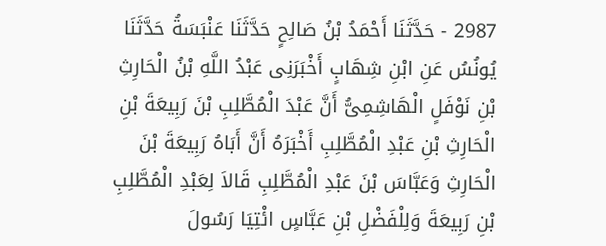2987 - حَدَّثَنَا أَحْمَدُ بْنُ صَالِحٍ حَدَّثَنَا عَنْبَسَةُ حَدَّثَنَا يُونُسُ عَنِ ابْنِ شِهَابٍ أَخْبَرَنِى عَبْدُ اللَّهِ بْنُ الْحَارِثِ بْنِ نَوْفَلٍ الْهَاشِمِىُّ أَنَّ عَبْدَ الْمُطَّلِبِ بْنَ رَبِيعَةَ بْنِ الْحَارِثِ بْنِ عَبْدِ الْمُطَّلِبِ أَخْبَرَهُ أَنَّ أَبَاهُ رَبِيعَةَ بْنَ الْحَارِثِ وَعَبَّاسَ بْنَ عَبْدِ الْمُطَّلِبِ قَالاَ لِعَبْدِ الْمُطَّلِبِ بْنِ رَبِيعَةَ وَلِلْفَضْلِ بْنِ عَبَّاسٍ ائْتِيَا رَسُولَ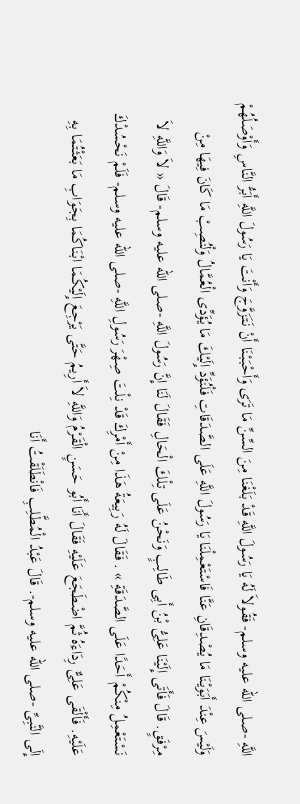اللَّهِ -صلى الله عليه وسلم- فَقُولاَ لَهُ يَا رَسُولَ اللَّهِ قَدْ بَلَغْنَا مِنَ السِّنِّ مَا تَرَى وَأَحْبَبْنَا أَنْ نَتَزَوَّجَ وَأَنْتَ يَا رَسُولَ اللَّهِ أَبَرُّ النَّاسِ وَأَوْصَلُهُمْ وَلَيْسَ عِنْدَ أَبَوَيْنَا مَا يُصْدِقَانِ عَنَّا فَاسْتَعْمِلْنَا يَا رَسُولَ اللَّهِ عَلَى الصَّدَقَاتِ فَلْنُؤَدِّ إِلَيْكَ مَا يُؤَدِّى الْعُمَّالُ وَلْنُصِبْ مَا كَانَ فِيهَا مِنْ مِرْفَقٍ. قَالَ فَأَتَى إِلَيْنَا عَلِىُّ بْنُ أَبِى طَالِبٍ وَنَحْنُ عَلَى تِلْكَ الْحَالِ فَقَالَ لَنَا إِنَّ رَسُولَ اللَّهِ -صلى الله عليه وسلم- قَالَ « لاَ وَاللَّهِ لاَ نَسْتَعْمِلُ مِنْكُمْ أَحَدًا عَلَى الصَّدَقَةِ » . فَقَالَ لَهُ رَبِيعَةُ هَذَا مِنْ أَمْرِكَ قَدْ نِلْتَ صِهْرَ رَسُولِ اللَّهِ -صلى الله عليه وسلم- فَلَمْ نَحْسُدْكَ عَلَيْهِ. فَأَلْقَى عَلِىٌّ رِدَاءَهُ ثُمَّ اضْطَجَعَ عَلَيْهِ فَقَالَ أَنَا أَبُو حَسَنٍ الْقَرْمُ وَاللَّهِ لاَ أَرِيمُ حَتَّى يَرْجِعَ إِلَيْكُمَا ابْنَاكُمَا بِجَوَابِ مَا بَعَثْتُمَا بِهِ إِلَى النَّبِىِّ -صلى الله عليه وسلم-. قَالَ عَبْدُ الْمُطَّلِبِ فَانْطَلَقْتُ أَنَا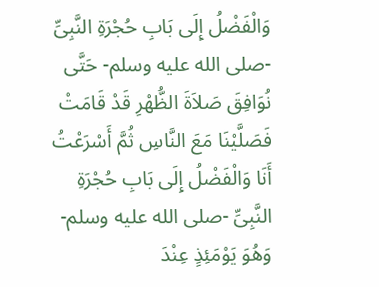وَالْفَضْلُ إِلَى بَابِ حُجْرَةِ النَّبِىِّ -صلى الله عليه وسلم- حَتَّى نُوَافِقَ صَلاَةَ الظُّهْرِ قَدْ قَامَتْ فَصَلَّيْنَا مَعَ النَّاسِ ثُمَّ أَسْرَعْتُ أَنَا وَالْفَضْلُ إِلَى بَابِ حُجْرَةِ النَّبِىِّ -صلى الله عليه وسلم- وَهُوَ يَوْمَئِذٍ عِنْدَ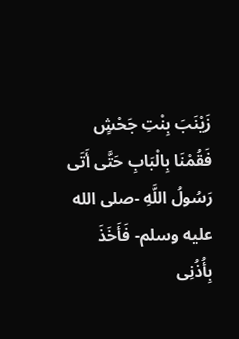زَيْنَبَ بِنْتِ جَحْشٍ فَقُمْنَا بِالْبَابِ حَتَّى أَتَى رَسُولُ اللَّهِ -صلى الله عليه وسلم- فَأَخَذَ بِأُذُنِى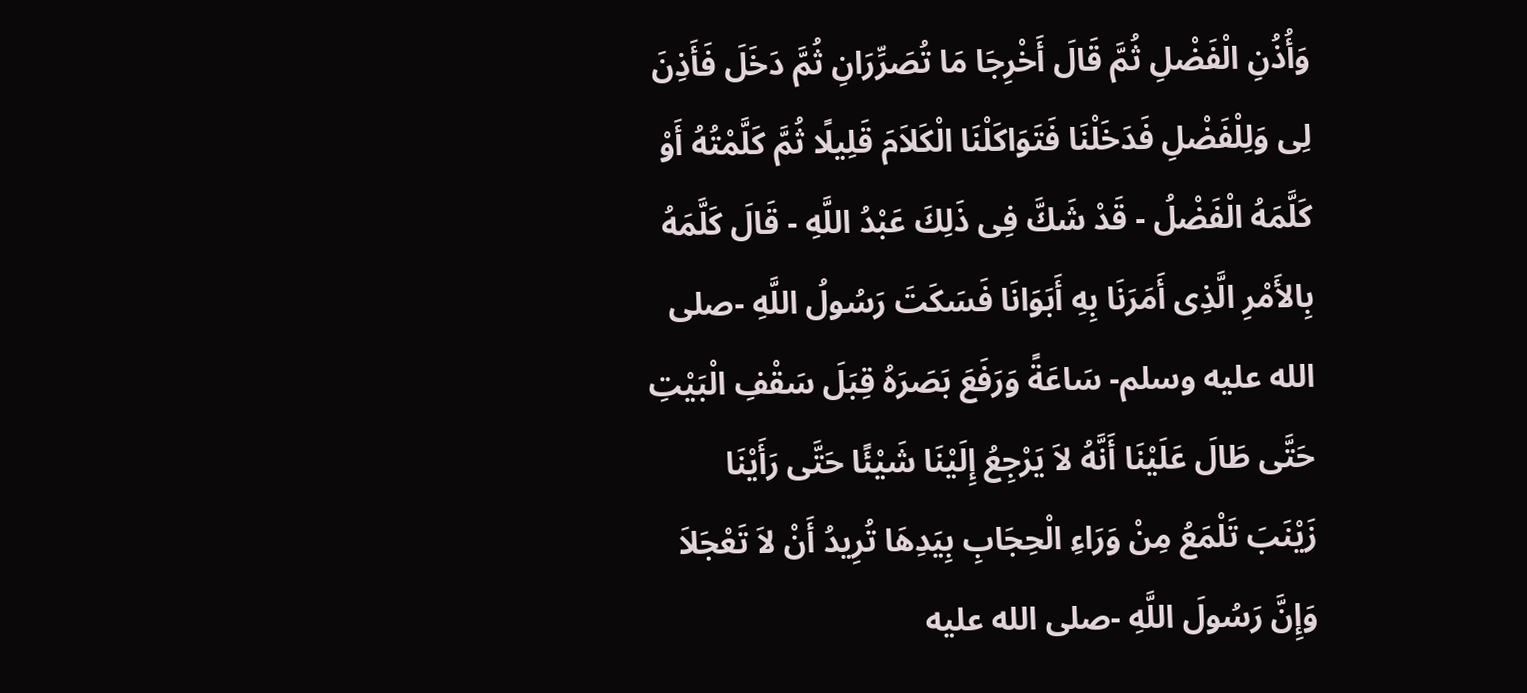وَأُذُنِ الْفَضْلِ ثُمَّ قَالَ أَخْرِجَا مَا تُصَرِّرَانِ ثُمَّ دَخَلَ فَأَذِنَ لِى وَلِلْفَضْلِ فَدَخَلْنَا فَتَوَاكَلْنَا الْكَلاَمَ قَلِيلًا ثُمَّ كَلَّمْتُهُ أَوْ كَلَّمَهُ الْفَضْلُ - قَدْ شَكَّ فِى ذَلِكَ عَبْدُ اللَّهِ - قَالَ كَلَّمَهُ بِالأَمْرِ الَّذِى أَمَرَنَا بِهِ أَبَوَانَا فَسَكَتَ رَسُولُ اللَّهِ -صلى الله عليه وسلم- سَاعَةً وَرَفَعَ بَصَرَهُ قِبَلَ سَقْفِ الْبَيْتِ حَتَّى طَالَ عَلَيْنَا أَنَّهُ لاَ يَرْجِعُ إِلَيْنَا شَيْئًا حَتَّى رَأَيْنَا زَيْنَبَ تَلْمَعُ مِنْ وَرَاءِ الْحِجَابِ بِيَدِهَا تُرِيدُ أَنْ لاَ تَعْجَلاَ وَإِنَّ رَسُولَ اللَّهِ -صلى الله عليه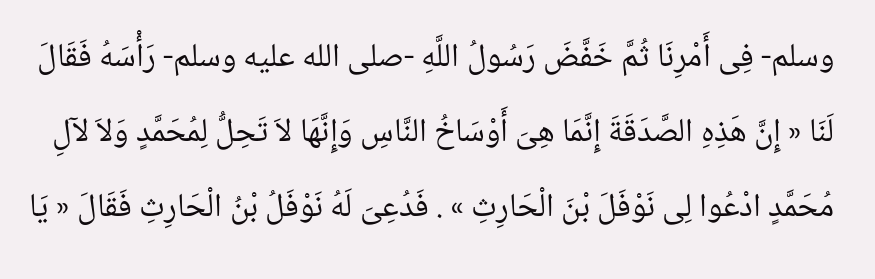وسلم- فِى أَمْرِنَا ثُمَّ خَفَّضَ رَسُولُ اللَّهِ -صلى الله عليه وسلم- رَأْسَهُ فَقَالَ لَنَا « إِنَّ هَذِهِ الصَّدَقَةَ إِنَّمَا هِىَ أَوْسَاخُ النَّاسِ وَإِنَّهَا لاَ تَحِلُّ لِمُحَمَّدٍ وَلاَ لآلِ مُحَمَّدٍ ادْعُوا لِى نَوْفَلَ بْنَ الْحَارِثِ » . فَدُعِىَ لَهُ نَوْفَلُ بْنُ الْحَارِثِ فَقَالَ « يَا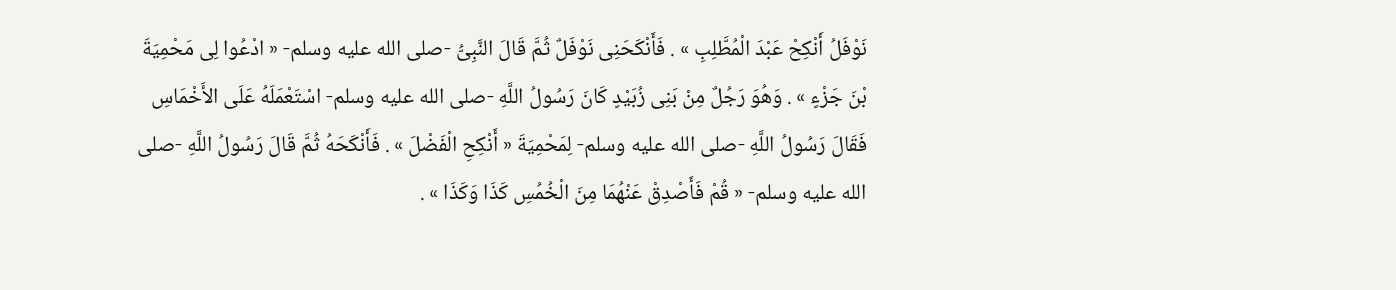نَوْفَلُ أَنْكِحْ عَبْدَ الْمُطَّلِبِ » . فَأَنْكَحَنِى نَوْفَلٌ ثُمَّ قَالَ النَّبِىُّ -صلى الله عليه وسلم- « ادْعُوا لِى مَحْمِيَةَ بْنَ جَزْءٍ » . وَهُوَ رَجُلٌ مِنْ بَنِى زُبَيْدٍ كَانَ رَسُولُ اللَّهِ -صلى الله عليه وسلم- اسْتَعْمَلَهُ عَلَى الأَخْمَاسِ فَقَالَ رَسُولُ اللَّهِ -صلى الله عليه وسلم- لِمَحْمِيَةَ « أَنْكِحِ الْفَضْلَ » . فَأَنْكَحَهُ ثُمَّ قَالَ رَسُولُ اللَّهِ -صلى الله عليه وسلم- « قُمْ فَأَصْدِقْ عَنْهُمَا مِنَ الْخُمُسِ كَذَا وَكَذَا » .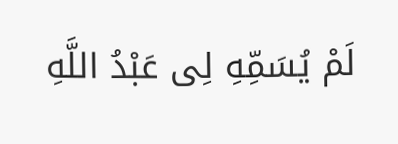لَمْ يُسَمِّهِ لِى عَبْدُ اللَّهِ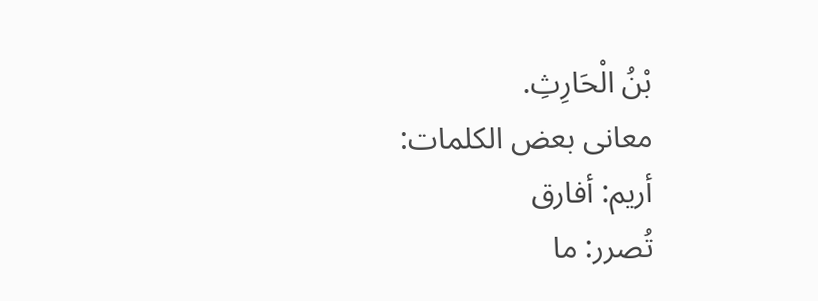بْنُ الْحَارِثِ.
معانى بعض الكلمات:
أريم: أفارق
تُصرر: ما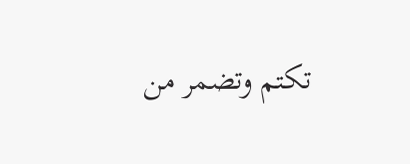تكتم وتضمر من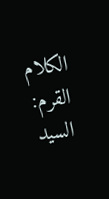الكلام
القرم: السيد